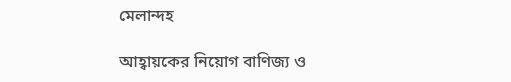মেলান্দহ

আহ্বায়কের নিয়োগ বাণিজ্য ও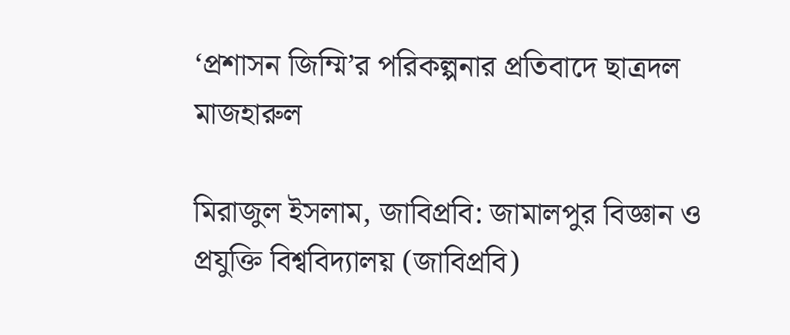‘প্রশাসন জিম্মি’র পরিকল্পনার প্রতিবাদে ছাত্রদল মাজহারুল

মিরাজুল ইসলাম, জাবিপ্রবি: জামালপুর বিজ্ঞান ও প্রযুক্তি বিশ্ববিদ্যালয় (জাবিপ্রবি)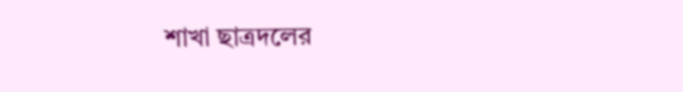শাখা ছাত্রদলের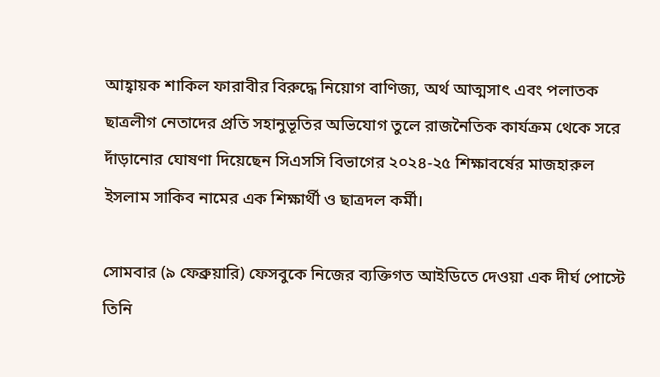আহ্বায়ক শাকিল ফারাবীর বিরুদ্ধে নিয়োগ বাণিজ্য, অর্থ আত্মসাৎ এবং পলাতক ছাত্রলীগ নেতাদের প্রতি সহানুভূতির অভিযোগ তুলে রাজনৈতিক কার্যক্রম থেকে সরে দাঁড়ানোর ঘোষণা দিয়েছেন সিএসসি বিভাগের ২০২৪-২৫ শিক্ষাবর্ষের মাজহারুল ইসলাম সাকিব নামের এক শিক্ষার্থী ও ছাত্রদল কর্মী।

সোমবার (৯ ফেব্রুয়ারি) ফেসবুকে নিজের ব্যক্তিগত আইডিতে দেওয়া এক দীর্ঘ পোস্টে তিনি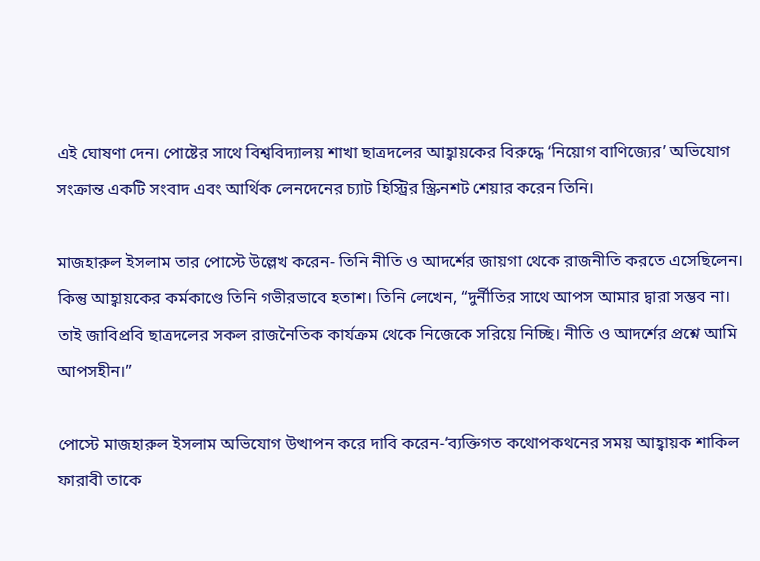এই ঘোষণা দেন। পোষ্টের সাথে বিশ্ববিদ্যালয় শাখা ছাত্রদলের আহ্বায়কের বিরুদ্ধে ‘নিয়োগ বাণিজ্যের’ অভিযোগ সংক্রান্ত একটি সংবাদ এবং আর্থিক লেনদেনের চ্যাট হিস্ট্রির স্ক্রিনশট শেয়ার করেন তিনি।

মাজহারুল ইসলাম তার পোস্টে উল্লেখ করেন- তিনি নীতি ও আদর্শের জায়গা থেকে রাজনীতি করতে এসেছিলেন। কিন্তু আহ্বায়কের কর্মকাণ্ডে তিনি গভীরভাবে হতাশ। তিনি লেখেন, “দুর্নীতির সাথে আপস আমার দ্বারা সম্ভব না। তাই জাবিপ্রবি ছাত্রদলের সকল রাজনৈতিক কার্যক্রম থেকে নিজেকে সরিয়ে নিচ্ছি। নীতি ও আদর্শের প্রশ্নে আমি আপসহীন।”

পোস্টে মাজহারুল ইসলাম অভিযোগ উত্থাপন করে দাবি করেন-‘ব্যক্তিগত কথোপকথনের সময় আহ্বায়ক শাকিল ফারাবী তাকে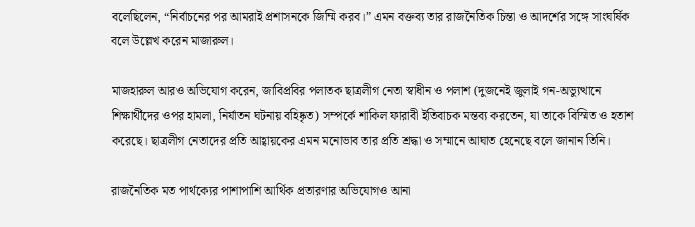বলেছিলেন, “নির্বাচনের পর আমরাই প্রশাসনকে জিম্মি করব।” এমন বক্তব্য তার রাজনৈতিক চিন্তা ও আদর্শের সঙ্গে সাংঘর্ষিক বলে উল্লেখ করেন মাজারুল।

মাজহারুল আরও অভিযোগ করেন, জাবিপ্রবির পলাতক ছাত্রলীগ নেতা স্বাধীন ও পলাশ (দুজনেই জুলাই গন-অভ্যুত্থানে শিক্ষার্থীদের ওপর হামলা, নির্যাতন ঘটনায় বহিষ্কৃত) সম্পর্কে শাকিল ফারাবী ইতিবাচক মন্তব্য করতেন, যা তাকে বিস্মিত ও হতাশ করেছে। ছাত্রলীগ নেতাদের প্রতি আহ্বায়কের এমন মনোভাব তার প্রতি শ্রদ্ধা ও সম্মানে আঘাত হেনেছে বলে জানান তিনি।

রাজনৈতিক মত পার্থক্যের পাশাপাশি আর্থিক প্রতারণার অভিযোগও আনা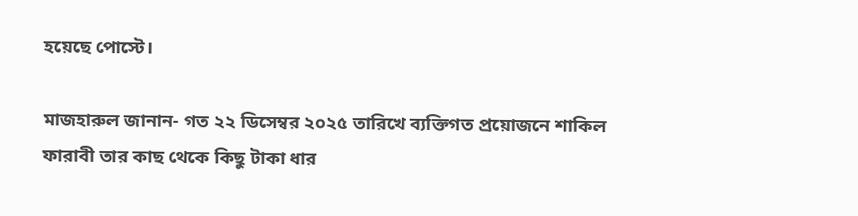হয়েছে পোস্টে।

মাজহারুল জানান- গত ২২ ডিসেম্বর ২০২৫ তারিখে ব্যক্তিগত প্রয়োজনে শাকিল ফারাবী তার কাছ থেকে কিছু টাকা ধার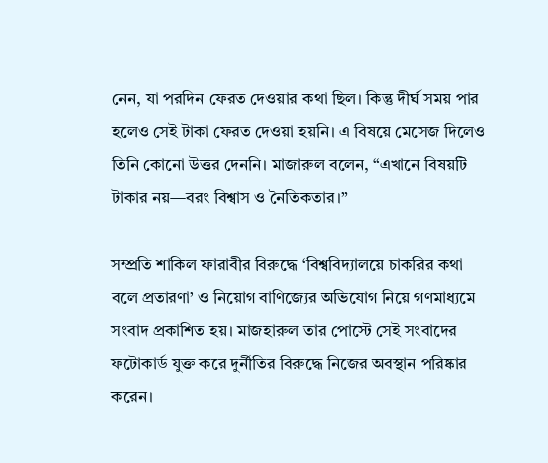নেন, যা পরদিন ফেরত দেওয়ার কথা ছিল। কিন্তু দীর্ঘ সময় পার হলেও সেই টাকা ফেরত দেওয়া হয়নি। এ বিষয়ে মেসেজ দিলেও তিনি কোনো উত্তর দেননি। মাজারুল বলেন, “এখানে বিষয়টি টাকার নয়—বরং বিশ্বাস ও নৈতিকতার।”

সম্প্রতি শাকিল ফারাবীর বিরুদ্ধে ‘বিশ্ববিদ্যালয়ে চাকরির কথা বলে প্রতারণা’ ও নিয়োগ বাণিজ্যের অভিযোগ নিয়ে গণমাধ্যমে সংবাদ প্রকাশিত হয়। মাজহারুল তার পোস্টে সেই সংবাদের ফটোকার্ড যুক্ত করে দুর্নীতির বিরুদ্ধে নিজের অবস্থান পরিষ্কার করেন।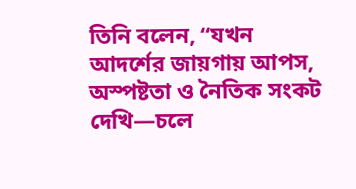তিনি বলেন, “যখন আদর্শের জায়গায় আপস, অস্পষ্টতা ও নৈতিক সংকট দেখি—চলে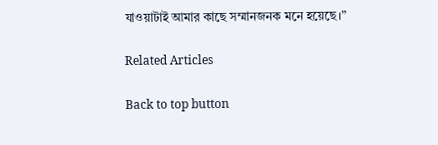যাওয়াটাই আমার কাছে সম্মানজনক মনে হয়েছে।”

Related Articles

Back to top button